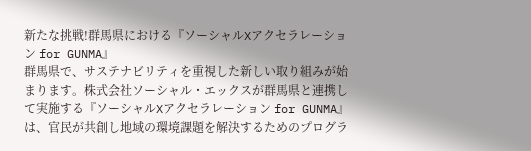新たな挑戦!群馬県における『ソーシャルXアクセラレーション for GUNMA』
群馬県で、サステナビリティを重視した新しい取り組みが始まります。株式会社ソーシャル・エックスが群馬県と連携して実施する『ソーシャルXアクセラレーション for GUNMA』は、官民が共創し地域の環境課題を解決するためのプログラ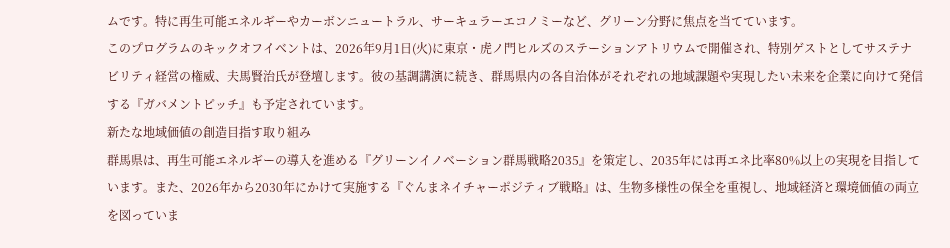ムです。特に再生可能エネルギーやカーボンニュートラル、サーキュラーエコノミーなど、グリーン分野に焦点を当てています。
このプログラムのキックオフイベントは、2026年9月1日(火)に東京・虎ノ門ヒルズのステーションアトリウムで開催され、特別ゲストとしてサステナビリティ経営の権威、夫馬賢治氏が登壇します。彼の基調講演に続き、群馬県内の各自治体がそれぞれの地域課題や実現したい未来を企業に向けて発信する『ガバメントピッチ』も予定されています。
新たな地域価値の創造目指す取り組み
群馬県は、再生可能エネルギーの導入を進める『グリーンイノベーション群馬戦略2035』を策定し、2035年には再エネ比率80%以上の実現を目指しています。また、2026年から2030年にかけて実施する『ぐんまネイチャーポジティブ戦略』は、生物多様性の保全を重視し、地域経済と環境価値の両立を図っていま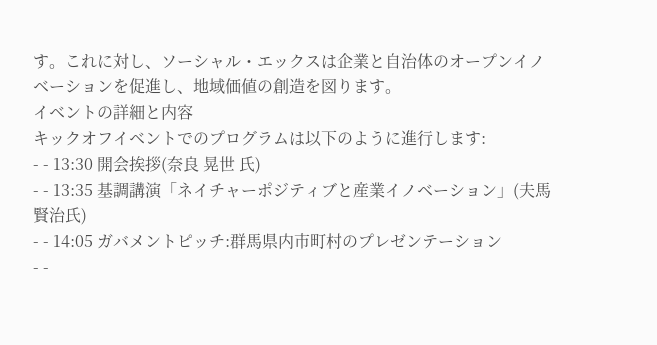す。これに対し、ソーシャル・エックスは企業と自治体のオープンイノベーションを促進し、地域価値の創造を図ります。
イベントの詳細と内容
キックオフイベントでのプログラムは以下のように進行します:
- - 13:30 開会挨拶(奈良 晃世 氏)
- - 13:35 基調講演「ネイチャーポジティブと産業イノベーション」(夫馬賢治氏)
- - 14:05 ガバメントピッチ:群馬県内市町村のプレゼンテーション
- -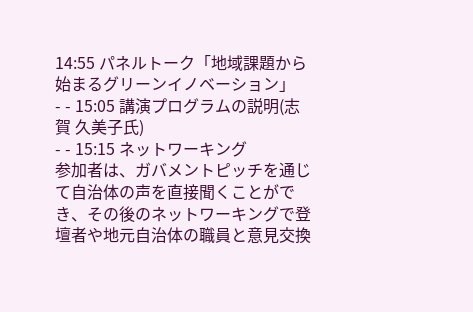14:55 パネルトーク「地域課題から始まるグリーンイノベーション」
- - 15:05 講演プログラムの説明(志賀 久美子氏)
- - 15:15 ネットワーキング
参加者は、ガバメントピッチを通じて自治体の声を直接聞くことができ、その後のネットワーキングで登壇者や地元自治体の職員と意見交換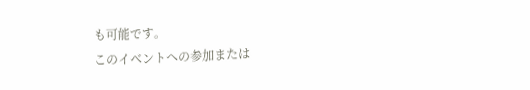も可能です。
このイベントへの参加または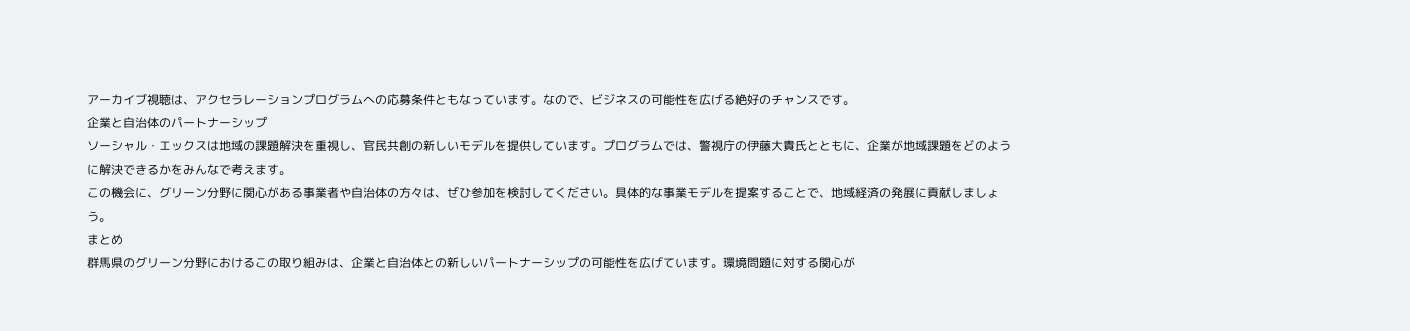アーカイブ視聴は、アクセラレーションプログラムへの応募条件ともなっています。なので、ビジネスの可能性を広げる絶好のチャンスです。
企業と自治体のパートナーシップ
ソーシャル・エックスは地域の課題解決を重視し、官民共創の新しいモデルを提供しています。プログラムでは、警視庁の伊藤大貴氏とともに、企業が地域課題をどのように解決できるかをみんなで考えます。
この機会に、グリーン分野に関心がある事業者や自治体の方々は、ぜひ参加を検討してください。具体的な事業モデルを提案することで、地域経済の発展に貢献しましょう。
まとめ
群馬県のグリーン分野におけるこの取り組みは、企業と自治体との新しいパートナーシップの可能性を広げています。環境問題に対する関心が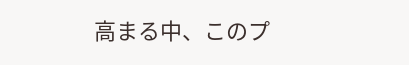高まる中、このプ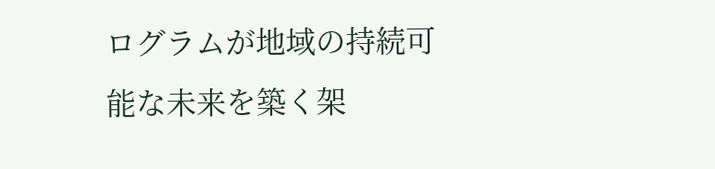ログラムが地域の持続可能な未来を築く架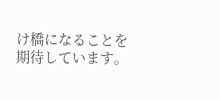け橋になることを期待しています。